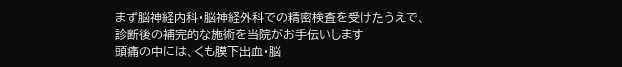まず脳神経内科・脳神経外科での精密検査を受けたうえで、
診断後の補完的な施術を当院がお手伝いします
頭痛の中には、くも膜下出血・脳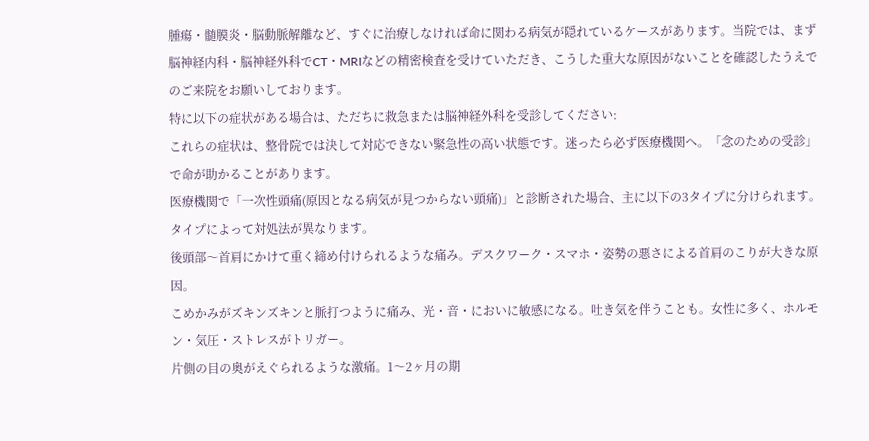腫瘍・髄膜炎・脳動脈解離など、すぐに治療しなければ命に関わる病気が隠れているケースがあります。当院では、まず脳神経内科・脳神経外科でCT・MRIなどの精密検査を受けていただき、こうした重大な原因がないことを確認したうえでのご来院をお願いしております。
特に以下の症状がある場合は、ただちに救急または脳神経外科を受診してください:
これらの症状は、整骨院では決して対応できない緊急性の高い状態です。迷ったら必ず医療機関へ。「念のための受診」で命が助かることがあります。
医療機関で「一次性頭痛(原因となる病気が見つからない頭痛)」と診断された場合、主に以下の3タイプに分けられます。タイプによって対処法が異なります。
後頭部〜首肩にかけて重く締め付けられるような痛み。デスクワーク・スマホ・姿勢の悪さによる首肩のこりが大きな原因。
こめかみがズキンズキンと脈打つように痛み、光・音・においに敏感になる。吐き気を伴うことも。女性に多く、ホルモン・気圧・ストレスがトリガー。
片側の目の奥がえぐられるような激痛。1〜2ヶ月の期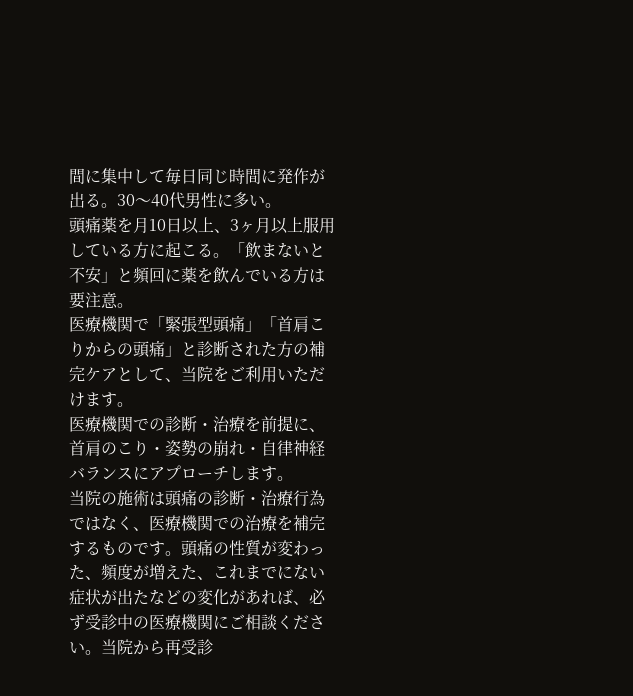間に集中して毎日同じ時間に発作が出る。30〜40代男性に多い。
頭痛薬を月10日以上、3ヶ月以上服用している方に起こる。「飲まないと不安」と頻回に薬を飲んでいる方は要注意。
医療機関で「緊張型頭痛」「首肩こりからの頭痛」と診断された方の補完ケアとして、当院をご利用いただけます。
医療機関での診断・治療を前提に、首肩のこり・姿勢の崩れ・自律神経バランスにアプローチします。
当院の施術は頭痛の診断・治療行為ではなく、医療機関での治療を補完するものです。頭痛の性質が変わった、頻度が増えた、これまでにない症状が出たなどの変化があれば、必ず受診中の医療機関にご相談ください。当院から再受診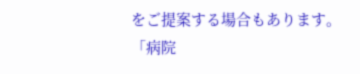をご提案する場合もあります。
「病院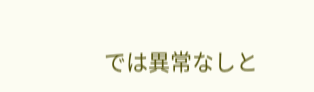では異常なしと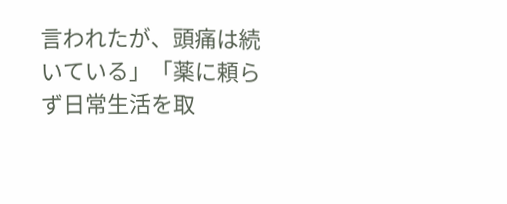言われたが、頭痛は続いている」「薬に頼らず日常生活を取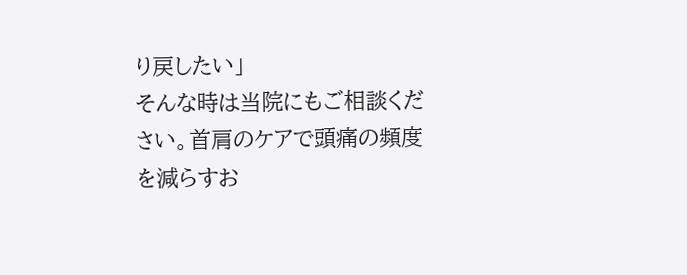り戻したい」
そんな時は当院にもご相談ください。首肩のケアで頭痛の頻度を減らすお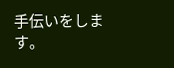手伝いをします。